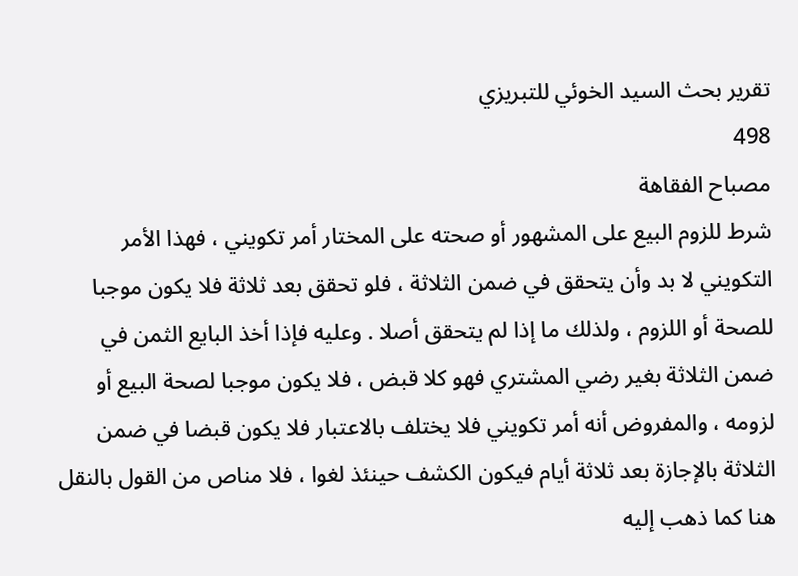تقرير بحث السيد الخوئي للتبريزي
498
مصباح الفقاهة
شرط للزوم البيع على المشهور أو صحته على المختار أمر تكويني ، فهذا الأمر التكويني لا بد وأن يتحقق في ضمن الثلاثة ، فلو تحقق بعد ثلاثة فلا يكون موجبا للصحة أو اللزوم ، ولذلك ما إذا لم يتحقق أصلا . وعليه فإذا أخذ البايع الثمن في ضمن الثلاثة بغير رضي المشتري فهو كلا قبض ، فلا يكون موجبا لصحة البيع أو لزومه ، والمفروض أنه أمر تكويني فلا يختلف بالاعتبار فلا يكون قبضا في ضمن الثلاثة بالإجازة بعد ثلاثة أيام فيكون الكشف حينئذ لغوا ، فلا مناص من القول بالنقل هنا كما ذهب إليه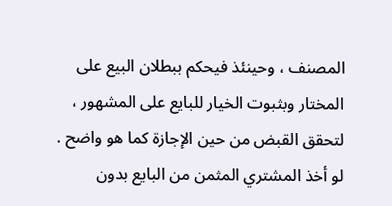المصنف ، وحينئذ فيحكم ببطلان البيع على المختار وبثبوت الخيار للبايع على المشهور ، لتحقق القبض من حين الإجازة كما هو واضح . لو أخذ المشتري المثمن من البايع بدون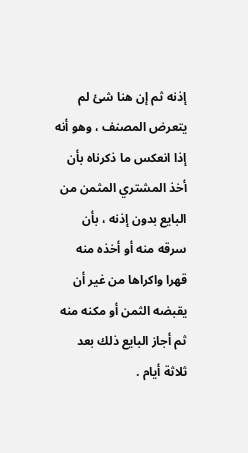إذنه ثم إن هنا شئ لم يتعرض المصنف ، وهو أنه إذا انعكس ما ذكرناه بأن أخذ المشتري المثمن من البايع بدون إذنه ، بأن سرقه منه أو أخذه منه قهرا واكراها من غير أن يقبضه الثمن أو مكنه منه ثم أجاز البايع ذلك بعد ثلاثة أيام .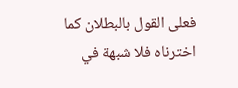فعلى القول بالبطلان كما اخترناه فلا شبهة في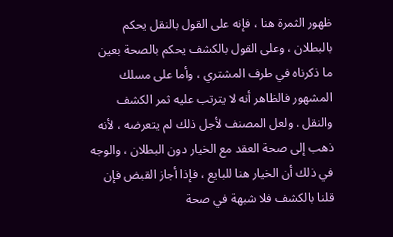ظهور الثمرة هنا ، فإنه على القول بالنقل يحكم بالبطلان ، وعلى القول بالكشف يحكم بالصحة بعين ما ذكرناه في طرف المشتري ، وأما على مسلك المشهور فالظاهر أنه لا يترتب عليه ثمر الكشف والنقل . ولعل المصنف لأجل ذلك لم يتعرضه ، لأنه ذهب إلى صحة العقد مع الخيار دون البطلان ، والوجه في ذلك أن الخيار هنا للبايع ، فإذا أجاز القبض فإن قلنا بالكشف فلا شبهة في صحة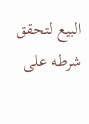البيع لتحقق شرطه على